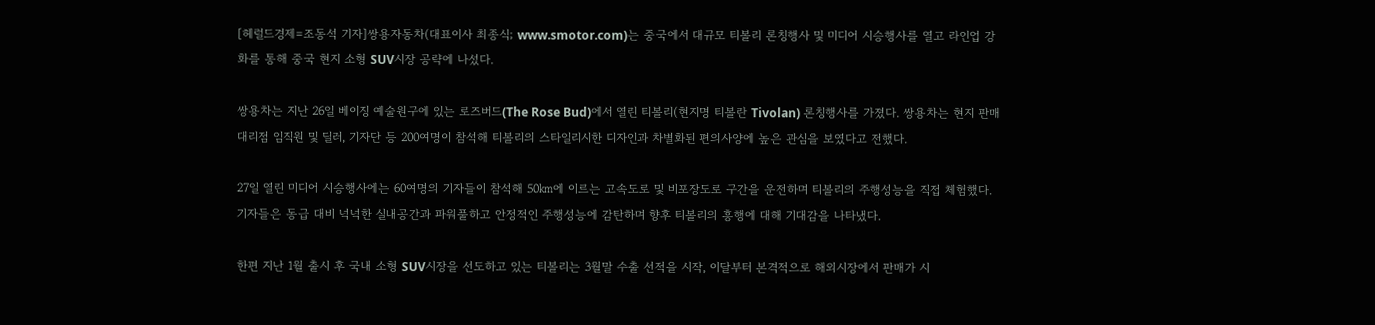[헤럴드경제=조동석 기자]쌍용자동차(대표이사 최종식; www.smotor.com)는 중국에서 대규모 티볼리 론칭행사 및 미디어 시승행사를 열고 라인업 강화를 통해 중국 현지 소형 SUV시장 공략에 나섰다.

쌍용차는 지난 26일 베이징 예술원구에 있는 로즈버드(The Rose Bud)에서 열린 티볼리(현지명 티볼란 Tivolan) 론칭행사를 가졌다. 쌍용차는 현지 판매 대리점 임직원 및 딜러, 기자단 등 200여명이 참석해 티볼리의 스타일리시한 디자인과 차별화된 편의사양에 높은 관심을 보였다고 전했다.

27일 열린 미디어 시승행사에는 60여명의 기자들이 참석해 50㎞에 이르는 고속도로 및 비포장도로 구간을 운전하며 티볼리의 주행성능을 직접 체험했다. 기자들은 동급 대비 넉넉한 실내공간과 파워풀하고 안정적인 주행성능에 감탄하며 향후 티볼리의 흥행에 대해 기대감을 나타냈다.

한편 지난 1월 출시 후 국내 소형 SUV시장을 선도하고 있는 티볼리는 3월말 수출 선적을 시작, 이달부터 본격적으로 해외시장에서 판매가 시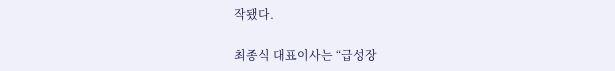작됐다.

최종식 대표이사는 “급성장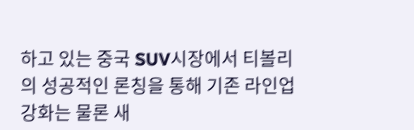하고 있는 중국 SUV시장에서 티볼리의 성공적인 론칭을 통해 기존 라인업 강화는 물론 새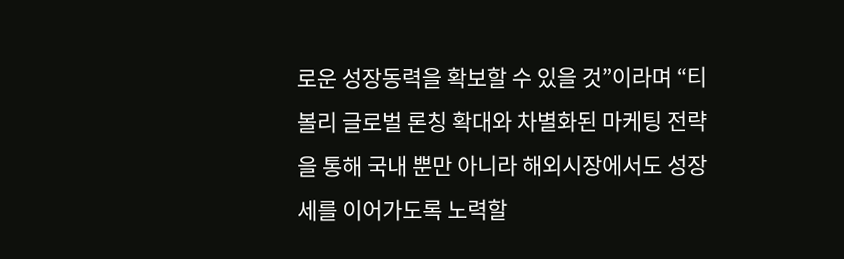로운 성장동력을 확보할 수 있을 것”이라며 “티볼리 글로벌 론칭 확대와 차별화된 마케팅 전략을 통해 국내 뿐만 아니라 해외시장에서도 성장세를 이어가도록 노력할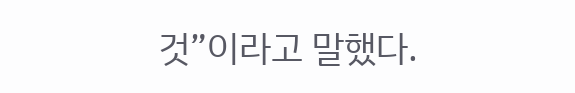것”이라고 말했다.